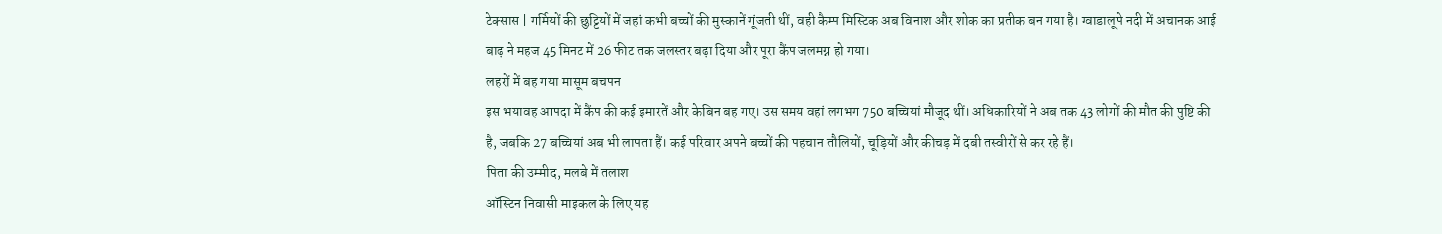टेक्सास | गर्मियों की छुट्टियों में जहां कभी बच्चों की मुस्कानें गूंजती थीं, वही कैम्प मिस्टिक अब विनाश और शोक का प्रतीक बन गया है। ग्वाडालूपे नदी में अचानक आई बाढ़ ने महज 45 मिनट में 26 फीट तक जलस्तर बढ़ा दिया और पूरा कैंप जलमग्न हो गया।
लहरों में बह गया मासूम बचपन
इस भयावह आपदा में कैंप की कई इमारतें और केबिन बह गए। उस समय वहां लगभग 750 बच्चियां मौजूद थीं। अधिकारियों ने अब तक 43 लोगों की मौत की पुष्टि की है, जबकि 27 बच्चियां अब भी लापता हैं। कई परिवार अपने बच्चों की पहचान तौलियों, चूड़ियों और कीचड़ में दबी तस्वीरों से कर रहे हैं।
पिता की उम्मीद, मलबे में तलाश
ऑस्टिन निवासी माइकल के लिए यह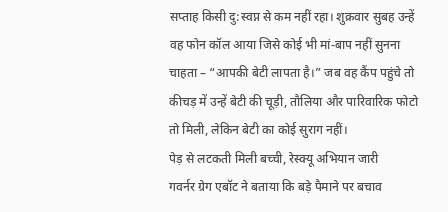सप्ताह किसी दु:स्वप्न से कम नहीं रहा। शुक्रवार सुबह उन्हें वह फोन कॉल आया जिसे कोई भी मां-बाप नहीं सुनना चाहता – “आपकी बेटी लापता है।” जब वह कैंप पहुंचे तो कीचड़ में उन्हें बेटी की चूड़ी, तौलिया और पारिवारिक फोटो तो मिली, लेकिन बेटी का कोई सुराग नहीं।
पेड़ से लटकती मिली बच्ची, रेस्क्यू अभियान जारी
गवर्नर ग्रेग एबॉट ने बताया कि बड़े पैमाने पर बचाव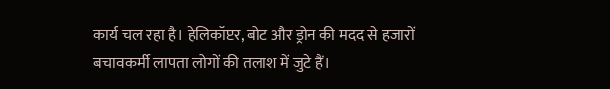कार्य चल रहा है। हेलिकॉप्टर, बोट और ड्रोन की मदद से हजारों बचावकर्मी लापता लोगों की तलाश में जुटे हैं।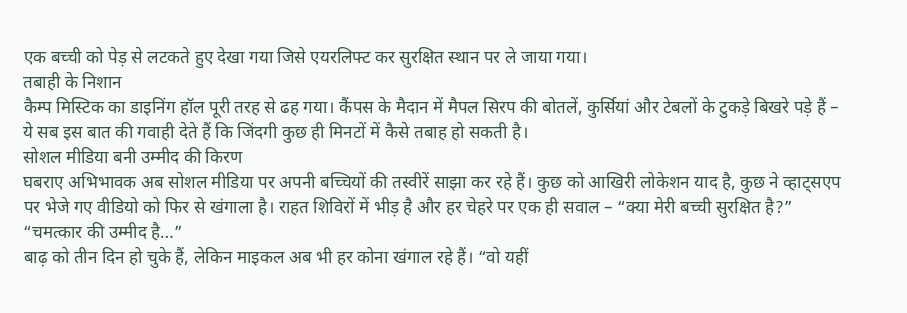एक बच्ची को पेड़ से लटकते हुए देखा गया जिसे एयरलिफ्ट कर सुरक्षित स्थान पर ले जाया गया।
तबाही के निशान
कैम्प मिस्टिक का डाइनिंग हॉल पूरी तरह से ढह गया। कैंपस के मैदान में मैपल सिरप की बोतलें, कुर्सियां और टेबलों के टुकड़े बिखरे पड़े हैं – ये सब इस बात की गवाही देते हैं कि जिंदगी कुछ ही मिनटों में कैसे तबाह हो सकती है।
सोशल मीडिया बनी उम्मीद की किरण
घबराए अभिभावक अब सोशल मीडिया पर अपनी बच्चियों की तस्वीरें साझा कर रहे हैं। कुछ को आखिरी लोकेशन याद है, कुछ ने व्हाट्सएप पर भेजे गए वीडियो को फिर से खंगाला है। राहत शिविरों में भीड़ है और हर चेहरे पर एक ही सवाल – “क्या मेरी बच्ची सुरक्षित है?”
“चमत्कार की उम्मीद है…”
बाढ़ को तीन दिन हो चुके हैं, लेकिन माइकल अब भी हर कोना खंगाल रहे हैं। “वो यहीं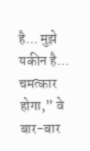है… मुझे यकीन है… चमत्कार होगा,” वे बार-बार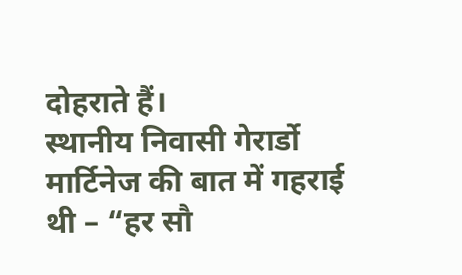दोहराते हैं।
स्थानीय निवासी गेरार्डो मार्टिनेज की बात में गहराई थी – “हर सौ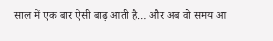साल में एक बार ऐसी बाढ़ आती है… और अब वो समय आ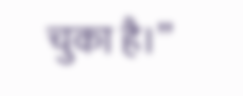चुका है।”